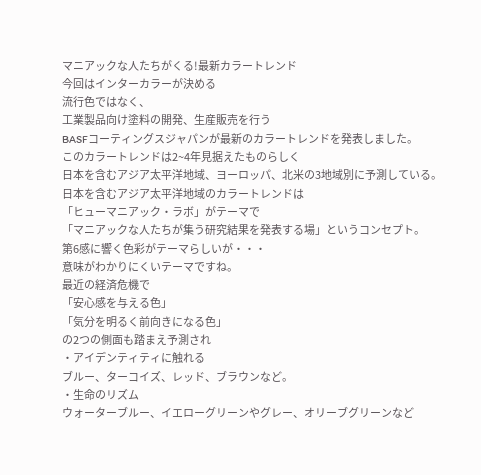マニアックな人たちがくる!最新カラートレンド
今回はインターカラーが決める
流行色ではなく、
工業製品向け塗料の開発、生産販売を行う
BASFコーティングスジャパンが最新のカラートレンドを発表しました。
このカラートレンドは2~4年見据えたものらしく
日本を含むアジア太平洋地域、ヨーロッパ、北米の3地域別に予測している。
日本を含むアジア太平洋地域のカラートレンドは
「ヒューマニアック・ラボ」がテーマで
「マニアックな人たちが集う研究結果を発表する場」というコンセプト。
第6感に響く色彩がテーマらしいが・・・
意味がわかりにくいテーマですね。
最近の経済危機で
「安心感を与える色」
「気分を明るく前向きになる色」
の2つの側面も踏まえ予測され
・アイデンティティに触れる
ブルー、ターコイズ、レッド、ブラウンなど。
・生命のリズム
ウォーターブルー、イエローグリーンやグレー、オリーブグリーンなど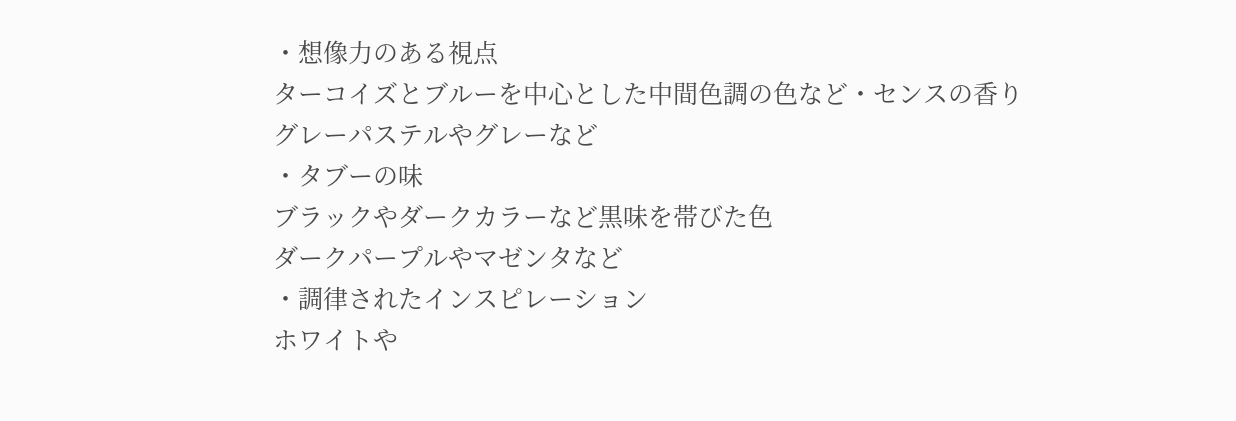・想像力のある視点
ターコイズとブルーを中心とした中間色調の色など・センスの香り
グレーパステルやグレーなど
・タブーの味
ブラックやダークカラーなど黒味を帯びた色
ダークパープルやマゼンタなど
・調律されたインスピレーション
ホワイトや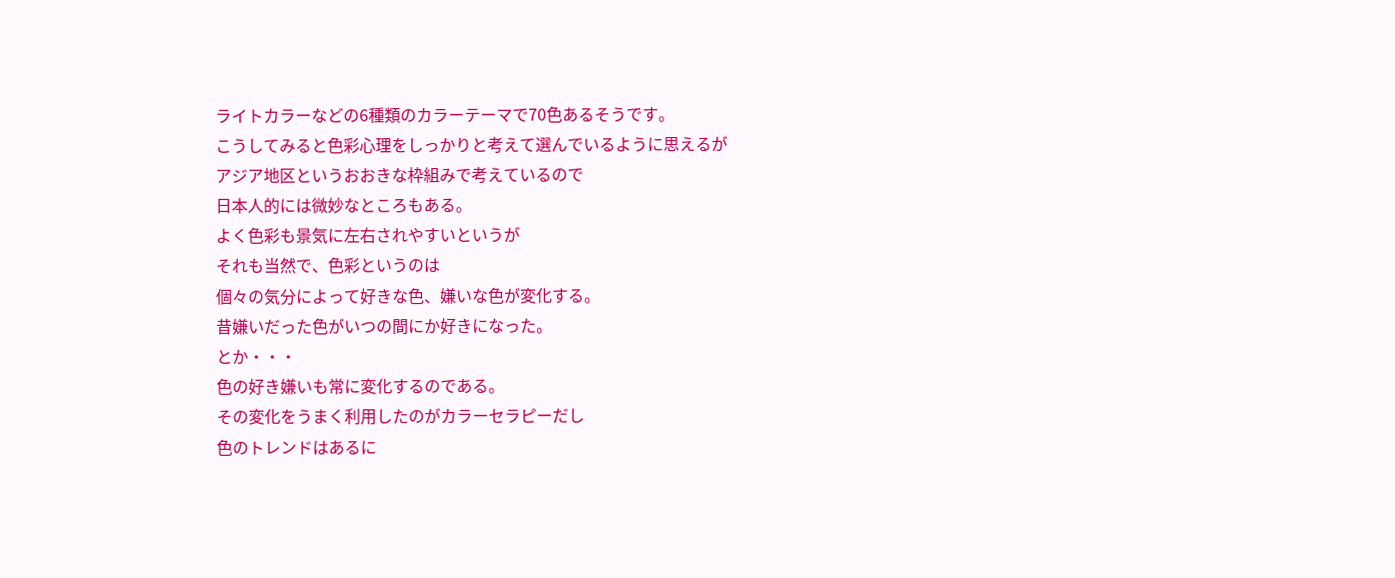ライトカラーなどの6種類のカラーテーマで70色あるそうです。
こうしてみると色彩心理をしっかりと考えて選んでいるように思えるが
アジア地区というおおきな枠組みで考えているので
日本人的には微妙なところもある。
よく色彩も景気に左右されやすいというが
それも当然で、色彩というのは
個々の気分によって好きな色、嫌いな色が変化する。
昔嫌いだった色がいつの間にか好きになった。
とか・・・
色の好き嫌いも常に変化するのである。
その変化をうまく利用したのがカラーセラピーだし
色のトレンドはあるに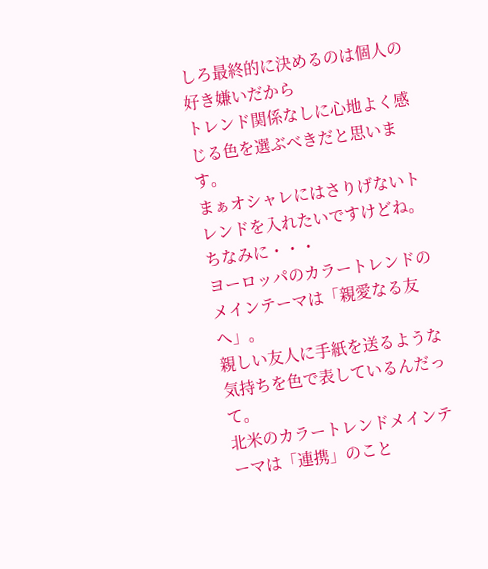しろ最終的に決めるのは個人の好き嫌いだから
トレンド関係なしに心地よく感じる色を選ぶべきだと思います。
まぁオシャレにはさりげないトレンドを入れたいですけどね。
ちなみに・・・
ヨーロッパのカラートレンドの
メインテーマは「親愛なる友へ」。
親しい友人に手紙を送るような気持ちを色で表しているんだって。
北米のカラートレンドメインテーマは「連携」のこと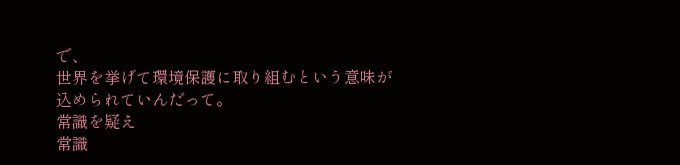で、
世界を挙げて環境保護に取り組むという意味が込められていんだって。
常識を疑え
常識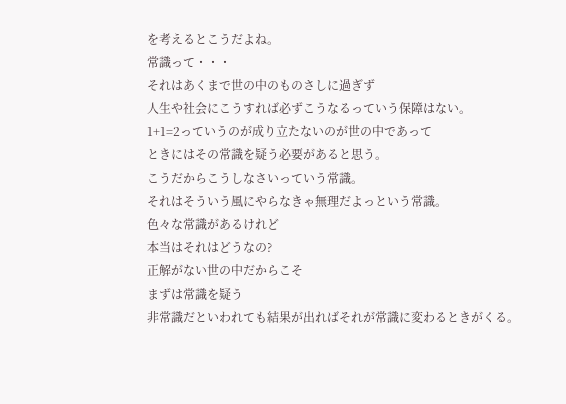を考えるとこうだよね。
常識って・・・
それはあくまで世の中のものさしに過ぎず
人生や社会にこうすれば必ずこうなるっていう保障はない。
1+1=2っていうのが成り立たないのが世の中であって
ときにはその常識を疑う必要があると思う。
こうだからこうしなさいっていう常識。
それはそういう風にやらなきゃ無理だよっという常識。
色々な常識があるけれど
本当はそれはどうなの?
正解がない世の中だからこそ
まずは常識を疑う
非常識だといわれても結果が出ればそれが常識に変わるときがくる。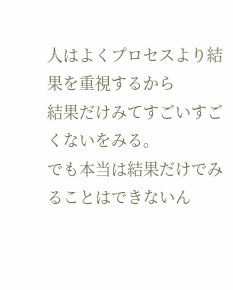人はよくプロセスより結果を重視するから
結果だけみてすごいすごくないをみる。
でも本当は結果だけでみることはできないん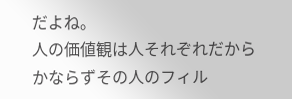だよね。
人の価値観は人それぞれだからかならずその人のフィル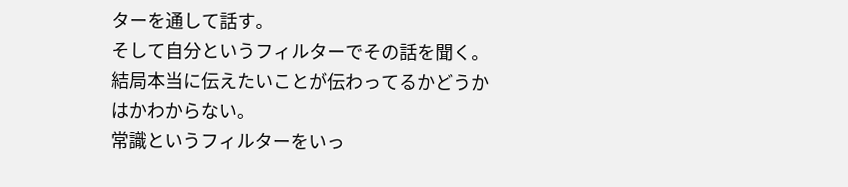ターを通して話す。
そして自分というフィルターでその話を聞く。
結局本当に伝えたいことが伝わってるかどうかはかわからない。
常識というフィルターをいっ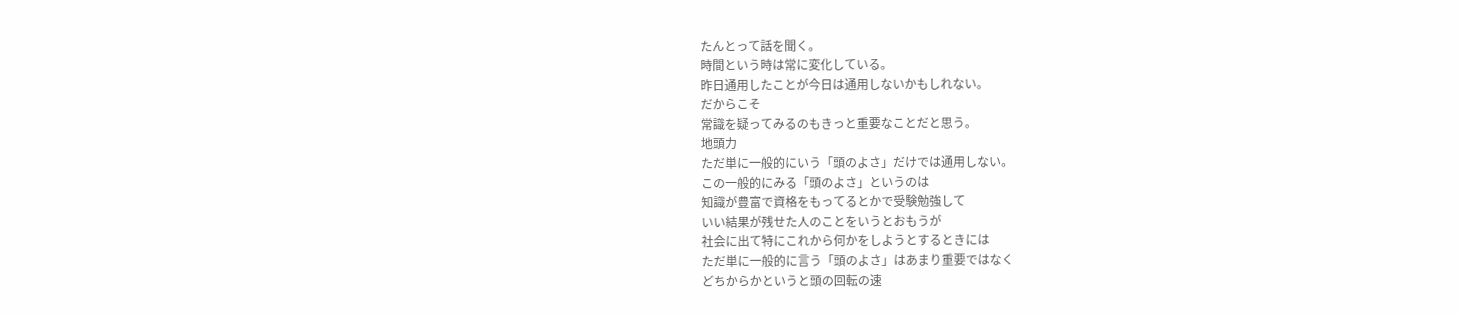たんとって話を聞く。
時間という時は常に変化している。
昨日通用したことが今日は通用しないかもしれない。
だからこそ
常識を疑ってみるのもきっと重要なことだと思う。
地頭力
ただ単に一般的にいう「頭のよさ」だけでは通用しない。
この一般的にみる「頭のよさ」というのは
知識が豊富で資格をもってるとかで受験勉強して
いい結果が残せた人のことをいうとおもうが
社会に出て特にこれから何かをしようとするときには
ただ単に一般的に言う「頭のよさ」はあまり重要ではなく
どちからかというと頭の回転の速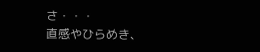さ・・・
直感やひらめき、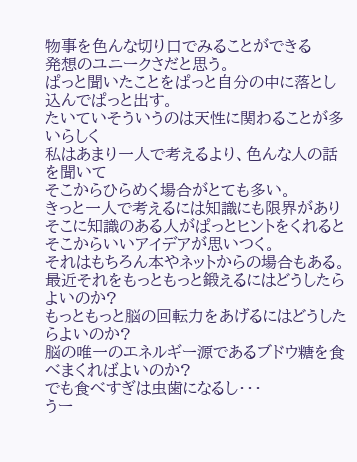物事を色んな切り口でみることができる
発想のユニークさだと思う。
ぱっと聞いたことをぱっと自分の中に落とし込んでぱっと出す。
たいていそういうのは天性に関わることが多いらしく
私はあまり一人で考えるより、色んな人の話を聞いて
そこからひらめく場合がとても多い。
きっと一人で考えるには知識にも限界があり
そこに知識のある人がぱっとヒントをくれるとそこからいいアイデアが思いつく。
それはもちろん本やネットからの場合もある。
最近それをもっともっと鍛えるにはどうしたらよいのか?
もっともっと脳の回転力をあげるにはどうしたらよいのか?
脳の唯一のエネルギー源であるブドウ糖を食べまくればよいのか?
でも食べすぎは虫歯になるし・・・
うー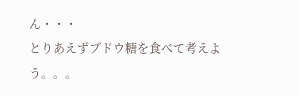ん・・・
とりあえずブドウ糖を食べて考えよう。。。